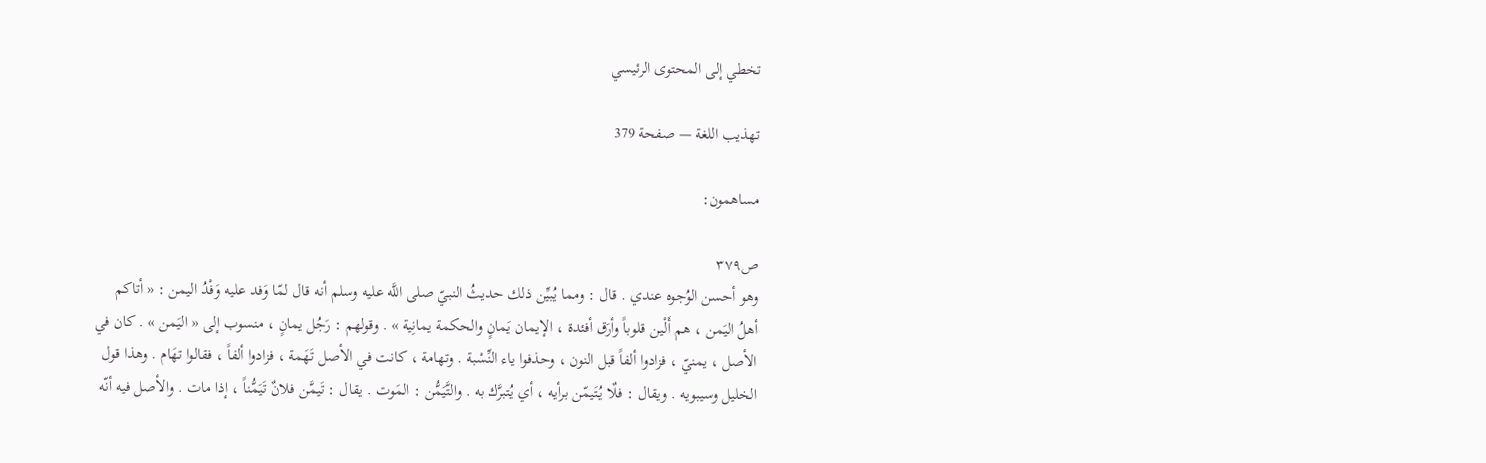تخطي إلى المحتوى الرئيسي

تهذيب اللغة — صفحة 379

مساهمون:

ص٣٧٩
وهو أحسن الوُجوه عندي . قال : ومما يُبيِّن ذلك حديثُ النبيّ صلى اللَّه عليه وسلم أنه قال لمّا وَفد عليه وَفْدُ اليمن : « أتاكم أهلُ اليَمن ، هم أَلْين قلوباً وأرَق أفئدة ، الإيمان يَمانٍ والحكمة يمانِية » . وقولهم : رَجُل يمانٍ ، منسوب إلى « اليَمن » . كان في الأصل ، يمنيّ ، فزادوا ألفاً قبل النون ، وحذفوا ياء النِّسْبة . وتهامة ، كانت في الأصل تَهَمة ، فزادوا ألفاً ، فقالوا تهَام . وهذا قول الخليل وسيبويه . ويقال : فلٌا يُتَيمّن برأيه ، أي يُتبرَّك به . والتَّيَمُّن : المَوت . يقال : تَيمَّن فلانٌ تَيَمُّناً ، إذا مات . والأصل فيه أنّه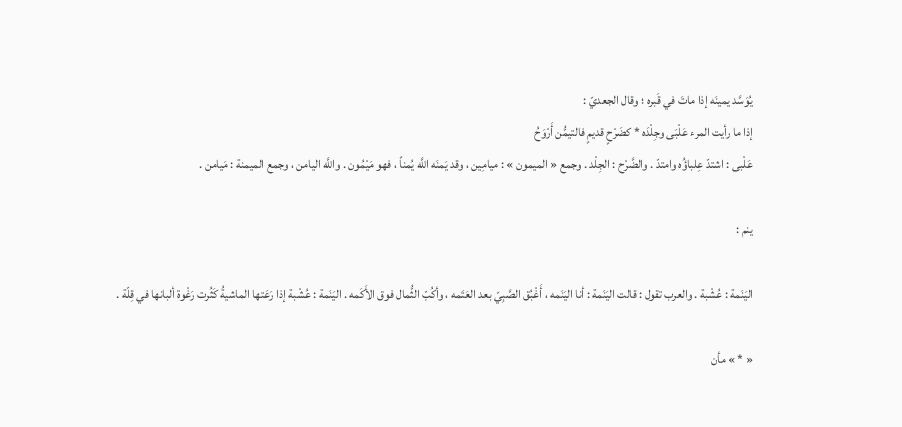يُوَسَّد يمينَه إذا ماتَ في قَبره ؛ وقال الجعديّ :
إذا ما رأيت المرء عَلْبَى وجِلْدَه * كضَرْحٍ قديمٍ فالتيمُّن أَرْوَحُ
عَلْبى : اشتدّ عِلباؤُه وامتدّ . والضَّرْح : الجِلْد . وجمع « الميمون » : ميامِين ، وقد يَمنَه اللَّه يُمناً ، فهو مَيْمُون . واللَّه اليامن ، وجمع الميمنة : مَيامن .

ينم :

اليَنَمة : عُشْبة . والعرب تقول : قالت اليَنَمة : أنا اليَنَمه ، أَغْبُق الصَّبِيّ بعد العَتَمه ، وأكُبّ الثُّمال فوق الأَكَمه . اليَنَمة : عُشْبة إذا رَعَتها الماشيةُ كَثُرت رَغْوة ألبانها في قِلّة .

« * » مأن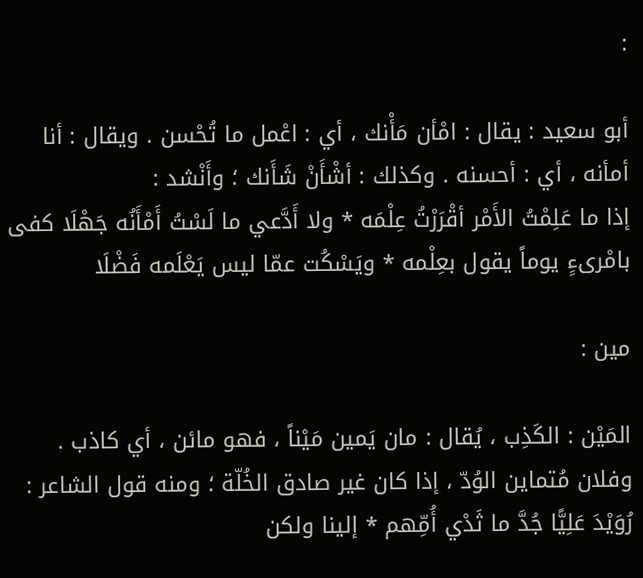:

أبو سعيد : يقال : امْأن مَأْنك ، أي : اعْمل ما تُحْسن . ويقال : أنا أمأنه ، أي : أحسنه . وكذلك : أشْأَنْ شَأَنك ؛ وأَنْشد :
إذا ما عَلِمْتُ الأَمْر أقْرَرْتُ عِلْمَه * ولا أَدَّعي ما لَسْتُ أَمْأَنُه جَهْلَا كفى بامْرىءٍ يوماً يقول بعِلْمه * ويَسْكُت عمّا ليس يَعْلَمه فَضْلَا

مين :

المَيْن : الكَذِب ، يُقال : مان يَمين مَيْناً ، فهو مائن ، أي كاذب . وفلان مُتماين الوُدّ ، إذا كان غير صادق الخُلّة ؛ ومنه قول الشاعر :
رُوَيْدَ عَلِيًّا جُدَّ ما ثَدْي أُمِّهم * إلينا ولكن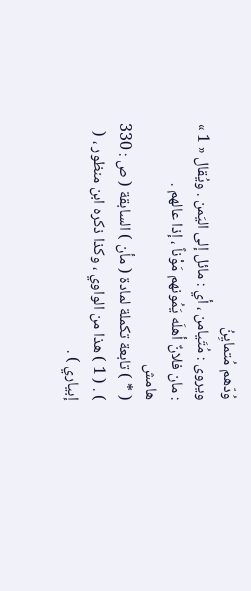وُدّهم مُتمايِنُ
ويروى : مُتَيامن ، أي : مائل إلى اليَمن . ويُقال « 1 » : مان فلانٌ أهلَه يَمُونهم مَوْناً ، إذا عالهم .
هامش
( * ) تابعة تكملة لمادة ( مأن ) السابقة ( ص : 330 ) . ( 1 ) هذا من الواوي ، وكذا ذكره ابن منظور ، ( إبياري ) .